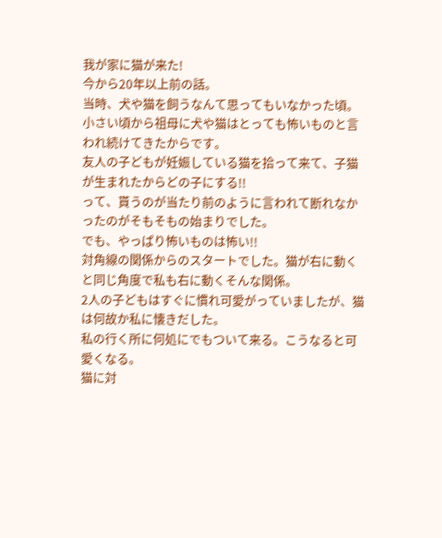我が家に猫が来た!
今から20年以上前の話。
当時、犬や猫を飼うなんて思ってもいなかった頃。
小さい頃から祖母に犬や猫はとっても怖いものと言われ続けてきたからです。
友人の子どもが妊娠している猫を拾って来て、子猫が生まれたからどの子にする!!
って、貰うのが当たり前のように言われて断れなかったのがそもそもの始まりでした。
でも、やっぱり怖いものは怖い!!
対角線の関係からのスタートでした。猫が右に動くと同じ角度で私も右に動くそんな関係。
2人の子どもはすぐに慣れ可愛がっていましたが、猫は何故か私に懐きだした。
私の行く所に何処にでもついて来る。こうなると可愛くなる。
猫に対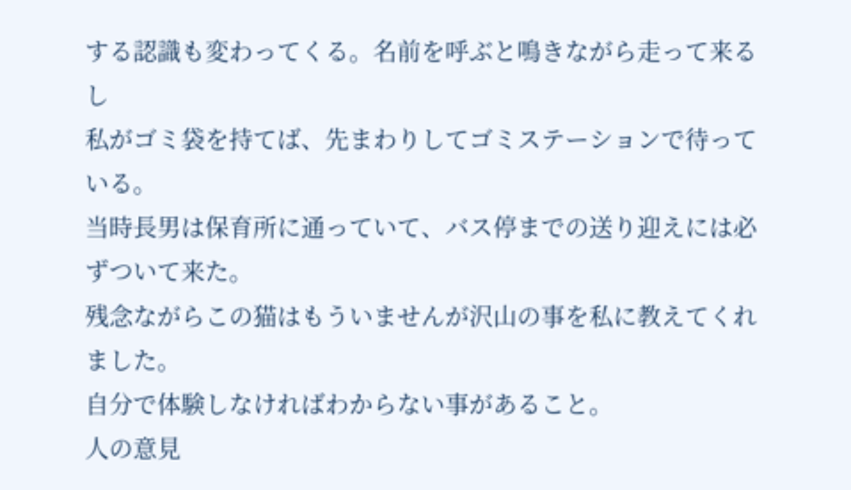する認識も変わってくる。名前を呼ぶと鳴きながら走って来るし
私がゴミ袋を持てば、先まわりしてゴミステーションで待っている。
当時長男は保育所に通っていて、バス停までの送り迎えには必ずついて来た。
残念ながらこの猫はもういませんが沢山の事を私に教えてくれました。
自分で体験しなければわからない事があること。
人の意見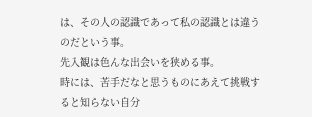は、その人の認識であって私の認識とは違うのだという事。
先入観は色んな出会いを狭める事。
時には、苦手だなと思うものにあえて挑戦すると知らない自分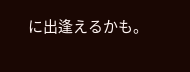に出逢えるかも。